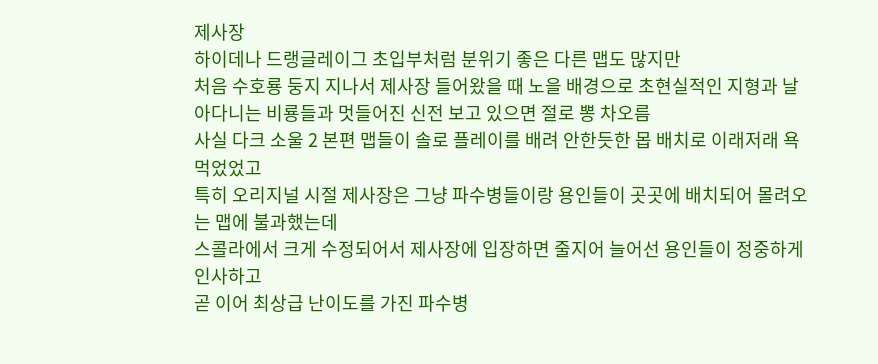제사장
하이데나 드랭글레이그 초입부처럼 분위기 좋은 다른 맵도 많지만
처음 수호룡 둥지 지나서 제사장 들어왔을 때 노을 배경으로 초현실적인 지형과 날아다니는 비룡들과 멋들어진 신전 보고 있으면 절로 뽕 차오름
사실 다크 소울 2 본편 맵들이 솔로 플레이를 배려 안한듯한 몹 배치로 이래저래 욕 먹었었고
특히 오리지널 시절 제사장은 그냥 파수병들이랑 용인들이 곳곳에 배치되어 몰려오는 맵에 불과했는데
스콜라에서 크게 수정되어서 제사장에 입장하면 줄지어 늘어선 용인들이 정중하게 인사하고
곧 이어 최상급 난이도를 가진 파수병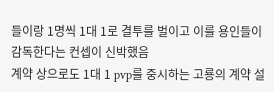들이랑 1명씩 1대 1로 결투를 벌이고 이를 용인들이 감독한다는 컨셉이 신박했음
계약 상으로도 1대 1 pvp를 중시하는 고룡의 계약 설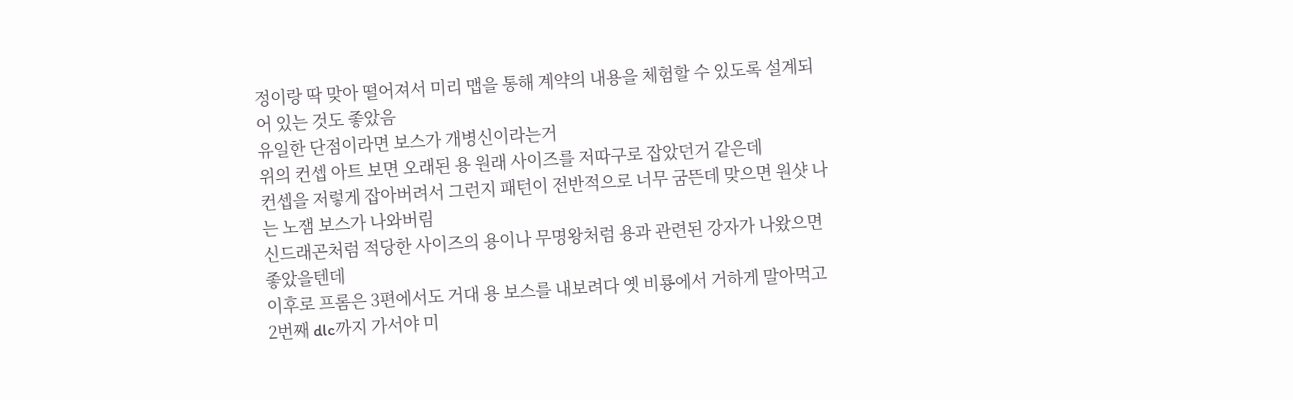정이랑 딱 맞아 떨어져서 미리 맵을 통해 계약의 내용을 체험할 수 있도록 설계되어 있는 것도 좋았음
유일한 단점이라면 보스가 개병신이라는거
위의 컨셉 아트 보면 오래된 용 원래 사이즈를 저따구로 잡았던거 같은데
컨셉을 저렇게 잡아버려서 그런지 패턴이 전반적으로 너무 굼뜬데 맞으면 원샷 나는 노잼 보스가 나와버림
신드래곤처럼 적당한 사이즈의 용이나 무명왕처럼 용과 관련된 강자가 나왔으면 좋았을텐데
이후로 프롬은 3편에서도 거대 용 보스를 내보려다 옛 비룡에서 거하게 말아먹고 2번째 dlc까지 가서야 미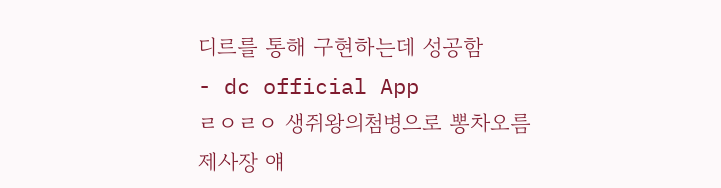디르를 통해 구현하는데 성공함
- dc official App
ㄹㅇㄹㅇ 생쥐왕의첨병으로 뽕차오름
제사장 얘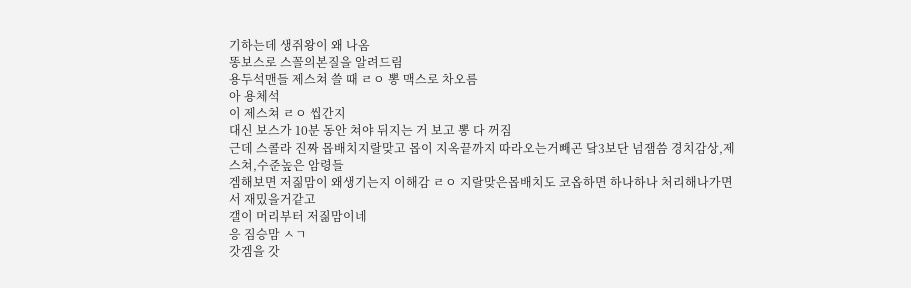기하는데 생쥐왕이 왜 나옴
똥보스로 스꼴의본질을 알려드림
용두석맨들 제스쳐 쓸 때 ㄹㅇ 뽕 맥스로 차오름
아 용체석
이 제스쳐 ㄹㅇ 씹간지
대신 보스가 10분 동안 쳐야 뒤지는 거 보고 뽕 다 꺼짐
근데 스콜라 진짜 몹배치지랄맞고 몹이 지옥끝까지 따라오는거빼곤 닼3보단 넘잼씀 경치감상,제스쳐,수준높은 암령들
겜해보면 저짊맘이 왜생기는지 이해감 ㄹㅇ 지랄맞은몹배치도 코옵하면 하나하나 처리해나가면서 재밌을거같고
갤이 머리부터 저짊맘이네
응 짐승맘 ㅅㄱ
갓겜을 갓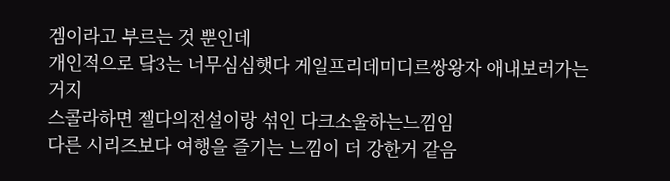겜이라고 부르는 것 뿐인데
개인적으로 닼3는 너무심심햇다 게일프리데미디르쌍왕자 애내보러가는거지
스콜라하면 젤다의전설이랑 섞인 다크소울하는느낌임
다른 시리즈보다 여행을 즐기는 느낌이 더 강한거 같음